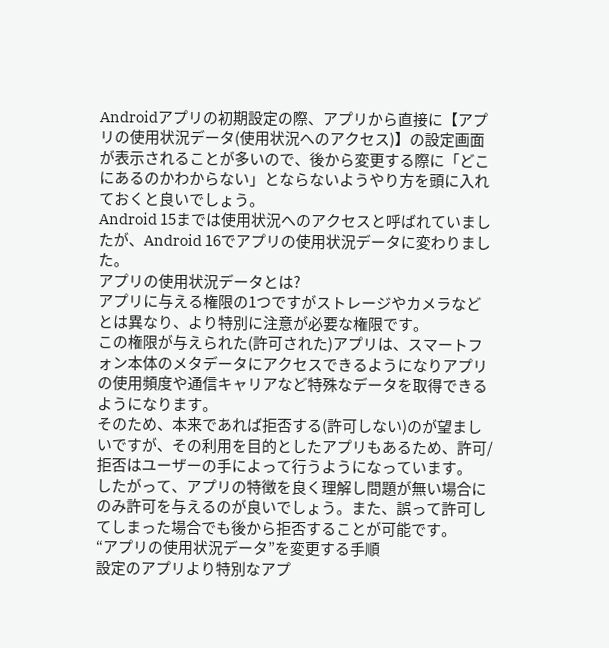Androidアプリの初期設定の際、アプリから直接に【アプリの使用状況データ(使用状況へのアクセス)】の設定画面が表示されることが多いので、後から変更する際に「どこにあるのかわからない」とならないようやり方を頭に入れておくと良いでしょう。
Android 15までは使用状況へのアクセスと呼ばれていましたが、Android 16でアプリの使用状況データに変わりました。
アプリの使用状況データとは?
アプリに与える権限の1つですがストレージやカメラなどとは異なり、より特別に注意が必要な権限です。
この権限が与えられた(許可された)アプリは、スマートフォン本体のメタデータにアクセスできるようになりアプリの使用頻度や通信キャリアなど特殊なデータを取得できるようになります。
そのため、本来であれば拒否する(許可しない)のが望ましいですが、その利用を目的としたアプリもあるため、許可/拒否はユーザーの手によって行うようになっています。
したがって、アプリの特徴を良く理解し問題が無い場合にのみ許可を与えるのが良いでしょう。また、誤って許可してしまった場合でも後から拒否することが可能です。
“アプリの使用状況データ”を変更する手順
設定のアプリより特別なアプ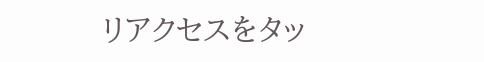リアクセスをタッ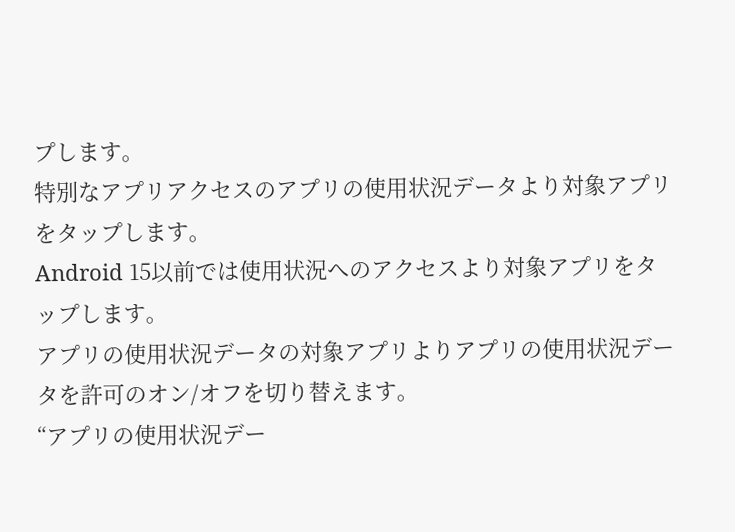プします。
特別なアプリアクセスのアプリの使用状況データより対象アプリをタップします。
Android 15以前では使用状況へのアクセスより対象アプリをタップします。
アプリの使用状況データの対象アプリよりアプリの使用状況データを許可のオン/オフを切り替えます。
“アプリの使用状況デー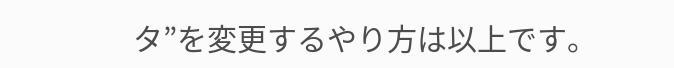タ”を変更するやり方は以上です。